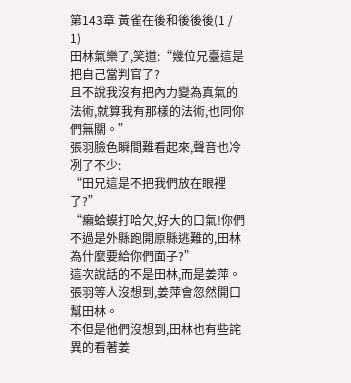第143章 黃雀在後和後後後(1 / 1)
田林氣樂了,笑道:“幾位兄臺這是把自己當判官了?
且不說我沒有把內力變為真氣的法術,就算我有那樣的法術,也同你們無關。”
張羽臉色瞬間難看起來,聲音也冷冽了不少:
“田兄這是不把我們放在眼裡了?”
“癩蛤蟆打哈欠,好大的口氣!你們不過是外縣跑開原縣逃難的,田林為什麼要給你們面子?”
這次說話的不是田林,而是姜萍。
張羽等人沒想到,姜萍會忽然開口幫田林。
不但是他們沒想到,田林也有些詫異的看著姜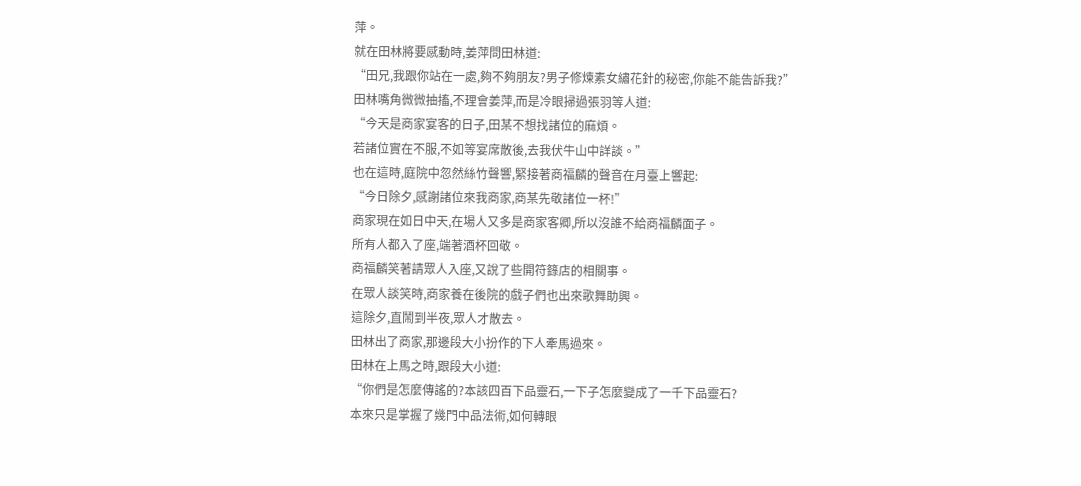萍。
就在田林將要感動時,姜萍問田林道:
“田兄,我跟你站在一處,夠不夠朋友?男子修煉素女繡花針的秘密,你能不能告訴我?”
田林嘴角微微抽搐,不理會姜萍,而是冷眼掃過張羽等人道:
“今天是商家宴客的日子,田某不想找諸位的麻煩。
若諸位實在不服,不如等宴席散後,去我伏牛山中詳談。”
也在這時,庭院中忽然絲竹聲響,緊接著商福麟的聲音在月臺上響起:
“今日除夕,感謝諸位來我商家,商某先敬諸位一杯!”
商家現在如日中天,在場人又多是商家客卿,所以沒誰不給商福麟面子。
所有人都入了座,端著酒杯回敬。
商福麟笑著請眾人入座,又說了些開符籙店的相關事。
在眾人談笑時,商家養在後院的戲子們也出來歌舞助興。
這除夕,直鬧到半夜,眾人才散去。
田林出了商家,那邊段大小扮作的下人牽馬過來。
田林在上馬之時,跟段大小道:
“你們是怎麼傳謠的?本該四百下品靈石,一下子怎麼變成了一千下品靈石?
本來只是掌握了幾門中品法術,如何轉眼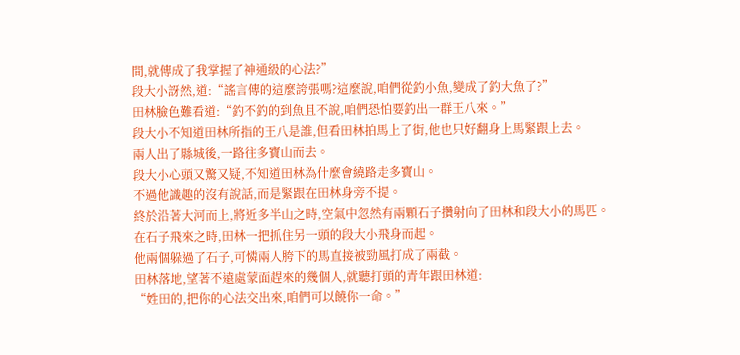間,就傳成了我掌握了神通級的心法?”
段大小訝然,道:“謠言傳的這麼誇張嗎?這麼說,咱們從釣小魚,變成了釣大魚了?”
田林臉色難看道:“釣不釣的到魚且不說,咱們恐怕要釣出一群王八來。”
段大小不知道田林所指的王八是誰,但看田林拍馬上了街,他也只好翻身上馬緊跟上去。
兩人出了縣城後,一路往多寶山而去。
段大小心頭又驚又疑,不知道田林為什麼會繞路走多寶山。
不過他識趣的沒有說話,而是緊跟在田林身旁不提。
終於沿著大河而上,將近多半山之時,空氣中忽然有兩顆石子攢射向了田林和段大小的馬匹。
在石子飛來之時,田林一把抓住另一頭的段大小飛身而起。
他兩個躲過了石子,可憐兩人胯下的馬直接被勁風打成了兩截。
田林落地,望著不遠處蒙面趕來的幾個人,就聽打頭的青年跟田林道:
“姓田的,把你的心法交出來,咱們可以饒你一命。”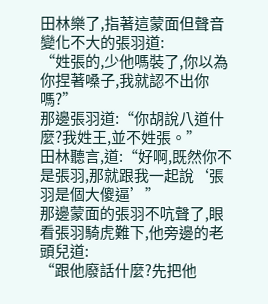田林樂了,指著這蒙面但聲音變化不大的張羽道:
“姓張的,少他嗎裝了,你以為你捏著嗓子,我就認不出你嗎?”
那邊張羽道:“你胡說八道什麼?我姓王,並不姓張。”
田林聽言,道:“好啊,既然你不是張羽,那就跟我一起說‘張羽是個大傻逼’”
那邊蒙面的張羽不吭聲了,眼看張羽騎虎難下,他旁邊的老頭兒道:
“跟他廢話什麼?先把他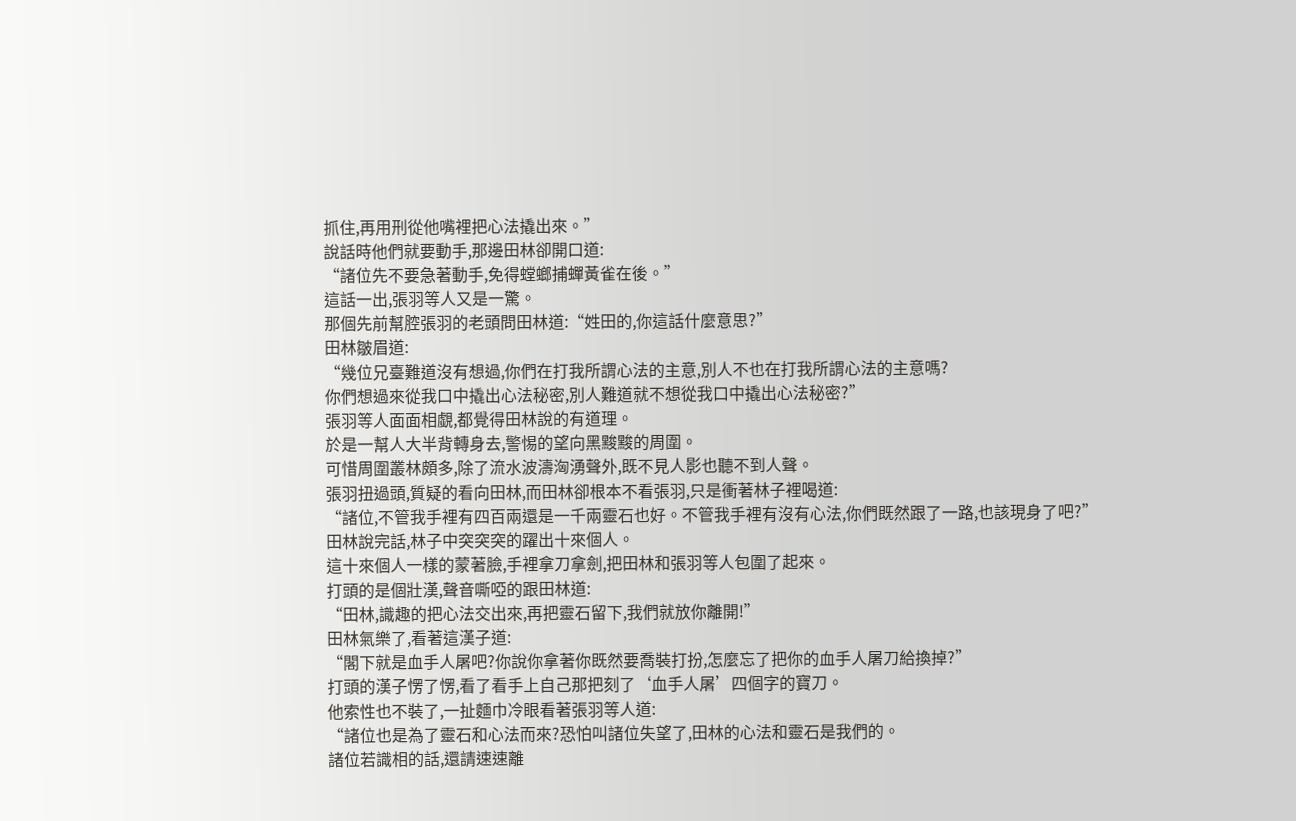抓住,再用刑從他嘴裡把心法撬出來。”
說話時他們就要動手,那邊田林卻開口道:
“諸位先不要急著動手,免得螳螂捕蟬黃雀在後。”
這話一出,張羽等人又是一驚。
那個先前幫腔張羽的老頭問田林道:“姓田的,你這話什麼意思?”
田林皺眉道:
“幾位兄臺難道沒有想過,你們在打我所謂心法的主意,別人不也在打我所謂心法的主意嗎?
你們想過來從我口中撬出心法秘密,別人難道就不想從我口中撬出心法秘密?”
張羽等人面面相覷,都覺得田林說的有道理。
於是一幫人大半背轉身去,警惕的望向黑黢黢的周圍。
可惜周圍叢林頗多,除了流水波濤洶湧聲外,既不見人影也聽不到人聲。
張羽扭過頭,質疑的看向田林,而田林卻根本不看張羽,只是衝著林子裡喝道:
“諸位,不管我手裡有四百兩還是一千兩靈石也好。不管我手裡有沒有心法,你們既然跟了一路,也該現身了吧?”
田林說完話,林子中突突突的躍出十來個人。
這十來個人一樣的蒙著臉,手裡拿刀拿劍,把田林和張羽等人包圍了起來。
打頭的是個壯漢,聲音嘶啞的跟田林道:
“田林,識趣的把心法交出來,再把靈石留下,我們就放你離開!”
田林氣樂了,看著這漢子道:
“閣下就是血手人屠吧?你說你拿著你既然要喬裝打扮,怎麼忘了把你的血手人屠刀給換掉?”
打頭的漢子愣了愣,看了看手上自己那把刻了‘血手人屠’四個字的寶刀。
他索性也不裝了,一扯麵巾冷眼看著張羽等人道:
“諸位也是為了靈石和心法而來?恐怕叫諸位失望了,田林的心法和靈石是我們的。
諸位若識相的話,還請速速離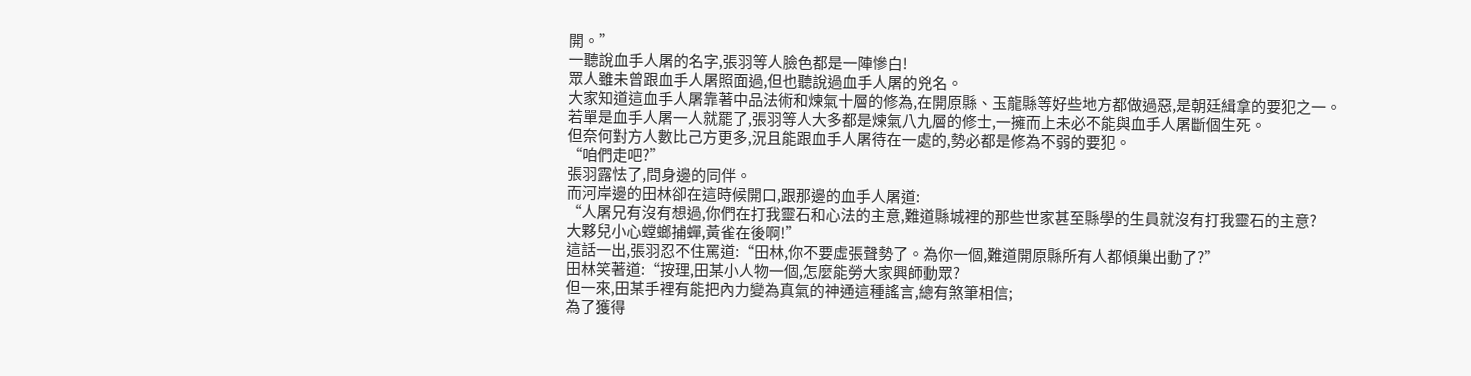開。”
一聽說血手人屠的名字,張羽等人臉色都是一陣慘白!
眾人雖未曾跟血手人屠照面過,但也聽說過血手人屠的兇名。
大家知道這血手人屠靠著中品法術和煉氣十層的修為,在開原縣、玉龍縣等好些地方都做過惡,是朝廷緝拿的要犯之一。
若單是血手人屠一人就罷了,張羽等人大多都是煉氣八九層的修士,一擁而上未必不能與血手人屠斷個生死。
但奈何對方人數比己方更多,況且能跟血手人屠待在一處的,勢必都是修為不弱的要犯。
“咱們走吧?”
張羽露怯了,問身邊的同伴。
而河岸邊的田林卻在這時候開口,跟那邊的血手人屠道:
“人屠兄有沒有想過,你們在打我靈石和心法的主意,難道縣城裡的那些世家甚至縣學的生員就沒有打我靈石的主意?
大夥兒小心螳螂捕蟬,黃雀在後啊!”
這話一出,張羽忍不住罵道:“田林,你不要虛張聲勢了。為你一個,難道開原縣所有人都傾巢出動了?”
田林笑著道:“按理,田某小人物一個,怎麼能勞大家興師動眾?
但一來,田某手裡有能把內力變為真氣的神通這種謠言,總有煞筆相信;
為了獲得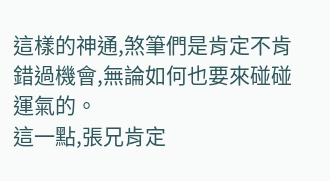這樣的神通,煞筆們是肯定不肯錯過機會,無論如何也要來碰碰運氣的。
這一點,張兄肯定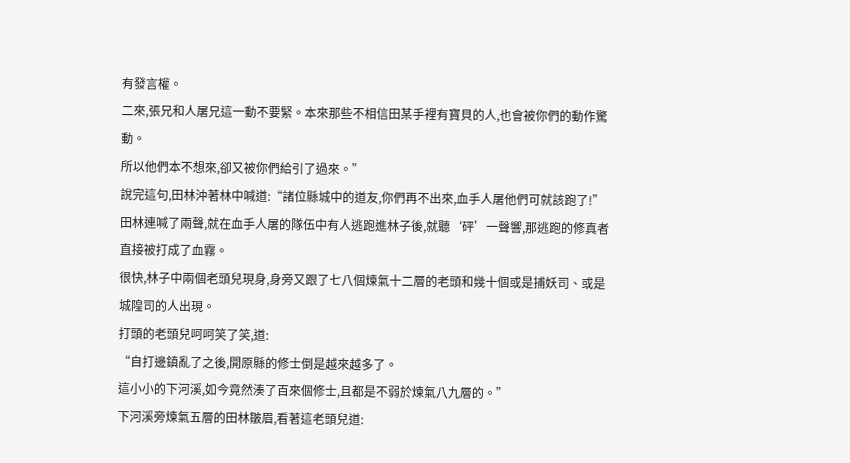有發言權。
二來,張兄和人屠兄這一動不要緊。本來那些不相信田某手裡有寶貝的人,也會被你們的動作驚動。
所以他們本不想來,卻又被你們給引了過來。”
說完這句,田林沖著林中喊道:“諸位縣城中的道友,你們再不出來,血手人屠他們可就該跑了!”
田林連喊了兩聲,就在血手人屠的隊伍中有人逃跑進林子後,就聽‘砰’一聲響,那逃跑的修真者直接被打成了血霧。
很快,林子中兩個老頭兒現身,身旁又跟了七八個煉氣十二層的老頭和幾十個或是捕妖司、或是城隍司的人出現。
打頭的老頭兒呵呵笑了笑,道:
“自打邊鎮亂了之後,開原縣的修士倒是越來越多了。
這小小的下河溪,如今竟然湊了百來個修士,且都是不弱於煉氣八九層的。”
下河溪旁煉氣五層的田林皺眉,看著這老頭兒道: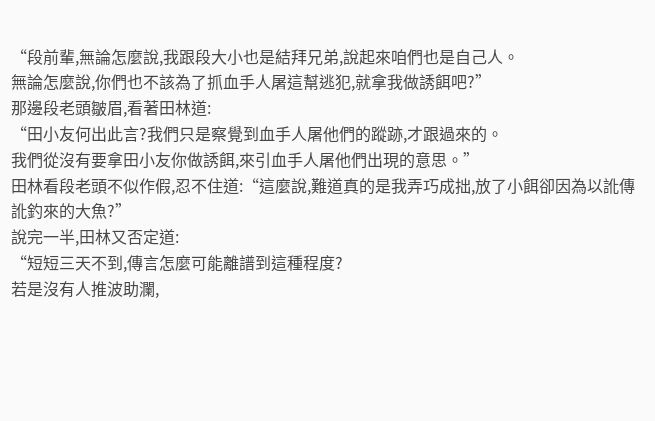“段前輩,無論怎麼說,我跟段大小也是結拜兄弟,說起來咱們也是自己人。
無論怎麼說,你們也不該為了抓血手人屠這幫逃犯,就拿我做誘餌吧?”
那邊段老頭皺眉,看著田林道:
“田小友何出此言?我們只是察覺到血手人屠他們的蹤跡,才跟過來的。
我們從沒有要拿田小友你做誘餌,來引血手人屠他們出現的意思。”
田林看段老頭不似作假,忍不住道:“這麼說,難道真的是我弄巧成拙,放了小餌卻因為以訛傳訛釣來的大魚?”
說完一半,田林又否定道:
“短短三天不到,傳言怎麼可能離譜到這種程度?
若是沒有人推波助瀾,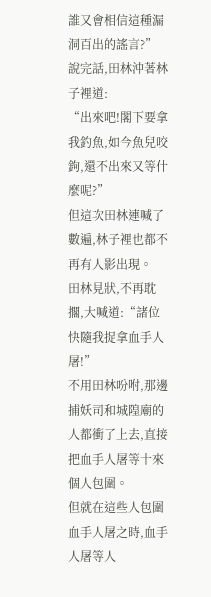誰又會相信這種漏洞百出的謠言?”
說完話,田林沖著林子裡道:
“出來吧!閣下要拿我釣魚,如今魚兒咬鉤,還不出來又等什麼呢?”
但這次田林連喊了數遍,林子裡也都不再有人影出現。
田林見狀,不再耽擱,大喊道:“諸位快隨我捉拿血手人屠!”
不用田林吩咐,那邊捕妖司和城隍廟的人都衝了上去,直接把血手人屠等十來個人包圍。
但就在這些人包圍血手人屠之時,血手人屠等人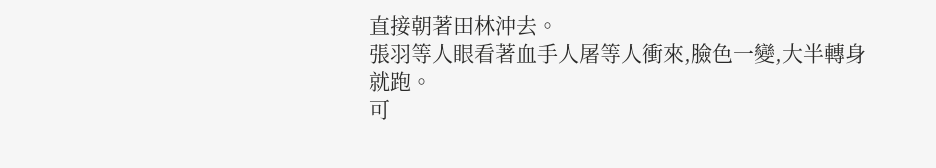直接朝著田林沖去。
張羽等人眼看著血手人屠等人衝來,臉色一變,大半轉身就跑。
可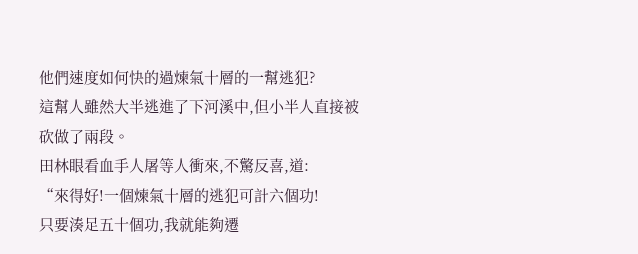他們速度如何快的過煉氣十層的一幫逃犯?
這幫人雖然大半逃進了下河溪中,但小半人直接被砍做了兩段。
田林眼看血手人屠等人衝來,不驚反喜,道:
“來得好!一個煉氣十層的逃犯可計六個功!
只要湊足五十個功,我就能夠遷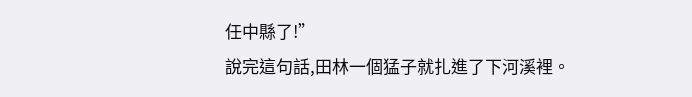任中縣了!”
說完這句話,田林一個猛子就扎進了下河溪裡。